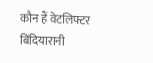कौन हैं वेटलिफ्टर बिंदियारानी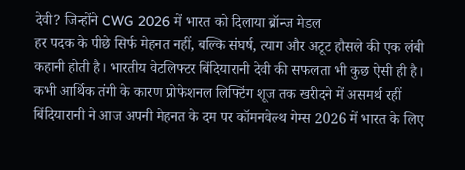देवी? जिन्होंने CWG 2026 में भारत को दिलाया ब्रॉन्ज मेडल
हर पदक के पीछे सिर्फ मेहनत नहीं, बल्कि संघर्ष, त्याग और अटूट हौसले की एक लंबी कहानी होती है। भारतीय वेटलिफ्टर बिंदियारानी देवी की सफलता भी कुछ ऐसी ही है। कभी आर्थिक तंगी के कारण प्रोफेशनल लिफ्टिंग शूज तक खरीदने में असमर्थ रहीं बिंदियारानी ने आज अपनी मेहनत के दम पर कॉमनवेल्थ गेम्स 2026 में भारत के लिए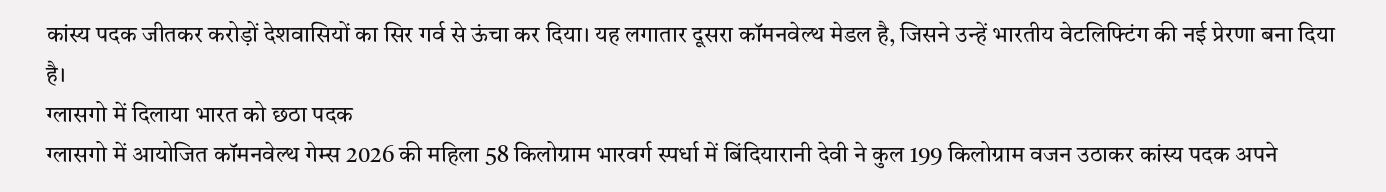कांस्य पदक जीतकर करोड़ों देशवासियों का सिर गर्व से ऊंचा कर दिया। यह लगातार दूसरा कॉमनवेल्थ मेडल है, जिसने उन्हें भारतीय वेटलिफ्टिंग की नई प्रेरणा बना दिया है।
ग्लासगो में दिलाया भारत को छठा पदक
ग्लासगो में आयोजित कॉमनवेल्थ गेम्स 2026 की महिला 58 किलोग्राम भारवर्ग स्पर्धा में बिंदियारानी देवी ने कुल 199 किलोग्राम वजन उठाकर कांस्य पदक अपने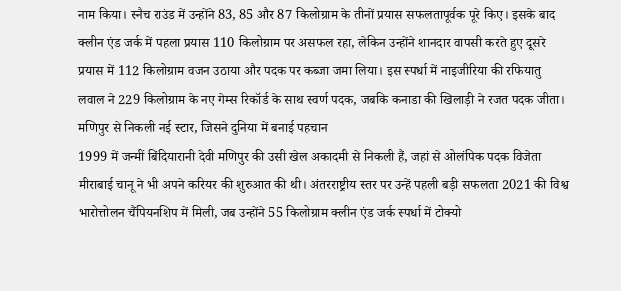नाम किया। स्नैच राउंड में उन्होंने 83, 85 और 87 किलोग्राम के तीनों प्रयास सफलतापूर्वक पूरे किए। इसके बाद क्लीन एंड जर्क में पहला प्रयास 110 किलोग्राम पर असफल रहा, लेकिन उन्होंने शानदार वापसी करते हुए दूसरे प्रयास में 112 किलोग्राम वजन उठाया और पदक पर कब्जा जमा लिया। इस स्पर्धा में नाइजीरिया की रफियातु लवाल ने 229 किलोग्राम के नए गेम्स रिकॉर्ड के साथ स्वर्ण पदक, जबकि कनाडा की खिलाड़ी ने रजत पदक जीता।
मणिपुर से निकली नई स्टार, जिसने दुनिया में बनाई पहचान
1999 में जन्मीं बिंदियारानी देवी मणिपुर की उसी खेल अकादमी से निकली हैं, जहां से ओलंपिक पदक विजेता मीराबाई चानू ने भी अपने करियर की शुरुआत की थी। अंतरराष्ट्रीय स्तर पर उन्हें पहली बड़ी सफलता 2021 की विश्व भारोत्तोलन चैंपियनशिप में मिली, जब उन्होंने 55 किलोग्राम क्लीन एंड जर्क स्पर्धा में टोक्यो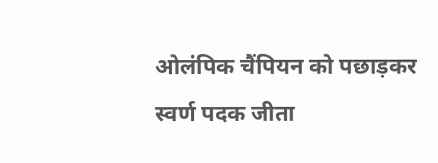ओलंपिक चैंपियन को पछाड़कर स्वर्ण पदक जीता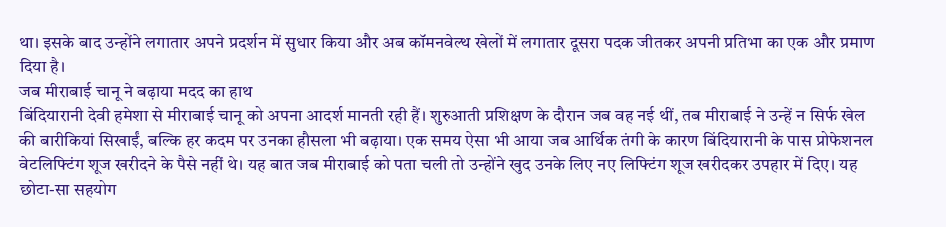था। इसके बाद उन्होंने लगातार अपने प्रदर्शन में सुधार किया और अब कॉमनवेल्थ खेलों में लगातार दूसरा पदक जीतकर अपनी प्रतिभा का एक और प्रमाण दिया है।
जब मीराबाई चानू ने बढ़ाया मदद का हाथ
बिंदियारानी देवी हमेशा से मीराबाई चानू को अपना आदर्श मानती रही हैं। शुरुआती प्रशिक्षण के दौरान जब वह नई थीं, तब मीराबाई ने उन्हें न सिर्फ खेल की बारीकियां सिखाईं, बल्कि हर कदम पर उनका हौसला भी बढ़ाया। एक समय ऐसा भी आया जब आर्थिक तंगी के कारण बिंदियारानी के पास प्रोफेशनल वेटलिफ्टिंग शूज खरीदने के पैसे नहीं थे। यह बात जब मीराबाई को पता चली तो उन्होंने खुद उनके लिए नए लिफ्टिंग शूज खरीदकर उपहार में दिए। यह छोटा-सा सहयोग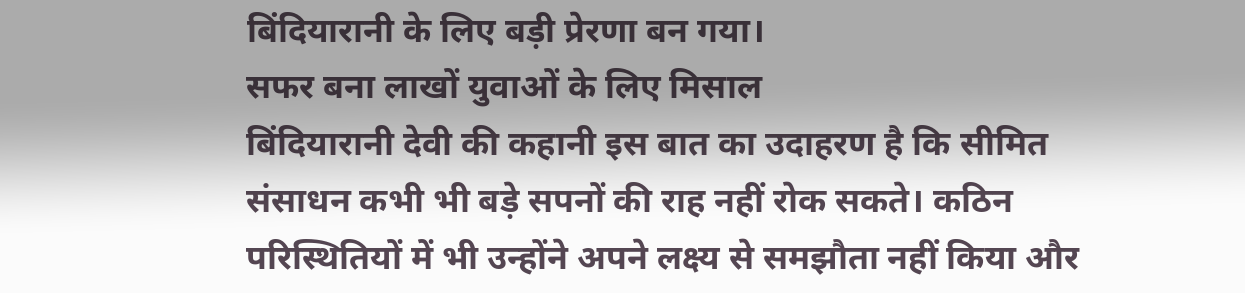बिंदियारानी के लिए बड़ी प्रेरणा बन गया।
सफर बना लाखों युवाओं के लिए मिसाल
बिंदियारानी देवी की कहानी इस बात का उदाहरण है कि सीमित संसाधन कभी भी बड़े सपनों की राह नहीं रोक सकते। कठिन परिस्थितियों में भी उन्होंने अपने लक्ष्य से समझौता नहीं किया और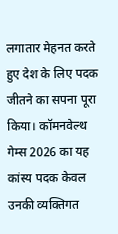लगातार मेहनत करते हुए देश के लिए पदक जीतने का सपना पूरा किया। कॉमनवेल्थ गेम्स 2026 का यह कांस्य पदक केवल उनकी व्यक्तिगत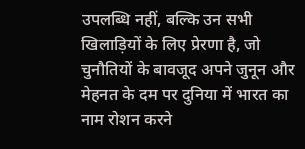उपलब्धि नहीं, बल्कि उन सभी खिलाड़ियों के लिए प्रेरणा है, जो चुनौतियों के बावजूद अपने जुनून और मेहनत के दम पर दुनिया में भारत का नाम रोशन करने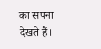का सपना देखते हैं।